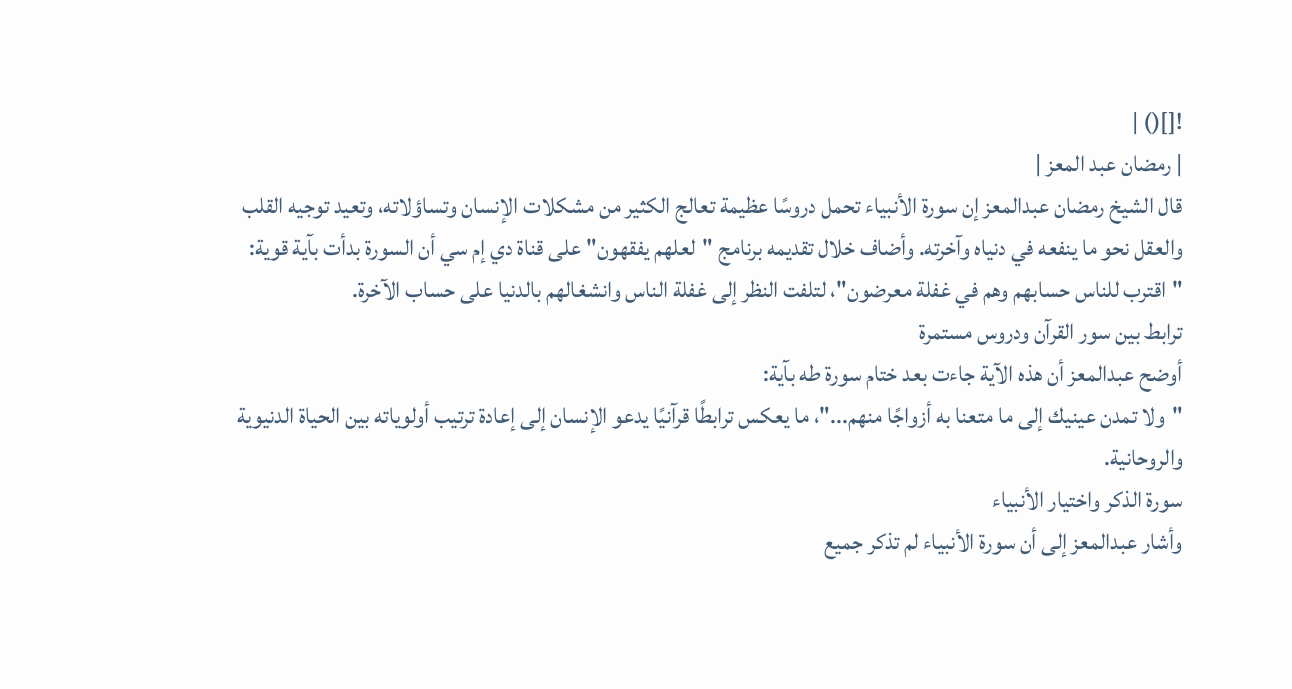![]() |
| رمضان عبد المعز |
قال الشيخ رمضان عبدالمعز إن سورة الأنبياء تحمل دروسًا عظيمة تعالج الكثير من مشكلات الإنسان وتساؤلاته، وتعيد توجيه القلب والعقل نحو ما ينفعه في دنياه وآخرته. وأضاف خلال تقديمه برنامج "لعلهم يفقهون" على قناة دي إم سي أن السورة بدأت بآية قوية:
"اقترب للناس حسابهم وهم في غفلة معرضون"، لتلفت النظر إلى غفلة الناس وانشغالهم بالدنيا على حساب الآخرة.
ترابط بين سور القرآن ودروس مستمرة
أوضح عبدالمعز أن هذه الآية جاءت بعد ختام سورة طه بآية:
"ولا تمدن عينيك إلى ما متعنا به أزواجًا منهم..."، ما يعكس ترابطًا قرآنيًا يدعو الإنسان إلى إعادة ترتيب أولوياته بين الحياة الدنيوية والروحانية.
سورة الذكر واختيار الأنبياء
وأشار عبدالمعز إلى أن سورة الأنبياء لم تذكر جميع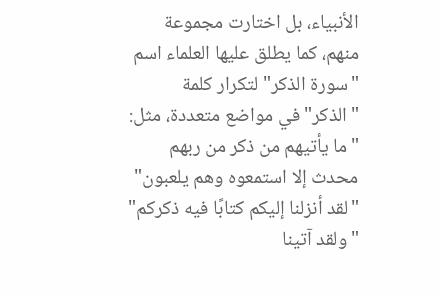الأنبياء، بل اختارت مجموعة منهم، كما يطلق عليها العلماء اسم "سورة الذكر" لتكرار كلمة "الذكر" في مواضع متعددة، مثل:
"ما يأتيهم من ذكر من ربهم محدث إلا استمعوه وهم يلعبون"
"لقد أنزلنا إليكم كتابًا فيه ذكركم"
"ولقد آتينا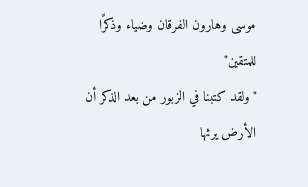موسى وهارون الفرقان وضياء وذكرًا للمتقين"
"ولقد كتبنا في الزبور من بعد الذكر أن الأرض يرثها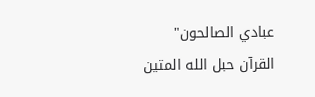عبادي الصالحون"
القرآن حبل الله المتين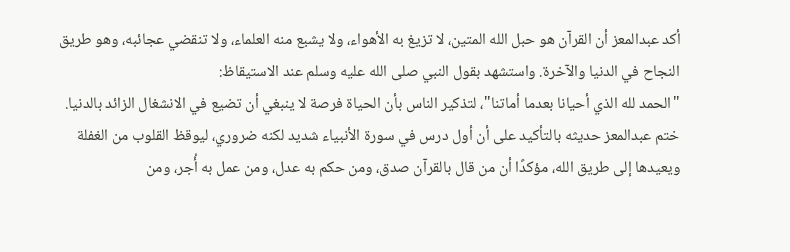أكد عبدالمعز أن القرآن هو حبل الله المتين، لا تزيغ به الأهواء، ولا يشبع منه العلماء، ولا تنقضي عجائبه، وهو طريق النجاح في الدنيا والآخرة. واستشهد بقول النبي صلى الله عليه وسلم عند الاستيقاظ:
"الحمد لله الذي أحيانا بعدما أماتنا"، لتذكير الناس بأن الحياة فرصة لا ينبغي أن تضيع في الانشغال الزائد بالدنيا.
ختم عبدالمعز حديثه بالتأكيد على أن أول درس في سورة الأنبياء شديد لكنه ضروري، ليوقظ القلوب من الغفلة ويعيدها إلى طريق الله، مؤكدًا أن من قال بالقرآن صدق، ومن حكم به عدل، ومن عمل به أُجر، ومن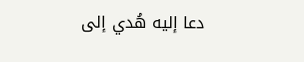دعا إليه هُدي إلى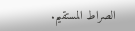الصراط المستقيم.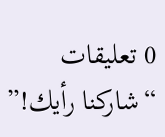0 تعليقات
“شاركنا رأيك!”